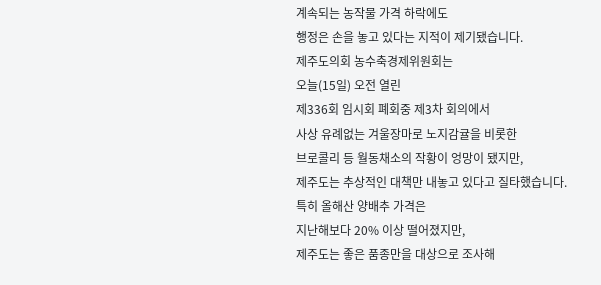계속되는 농작물 가격 하락에도
행정은 손을 놓고 있다는 지적이 제기됐습니다.
제주도의회 농수축경제위원회는
오늘(15일) 오전 열린
제336회 임시회 폐회중 제3차 회의에서
사상 유례없는 겨울장마로 노지감귤을 비롯한
브로콜리 등 월동채소의 작황이 엉망이 됐지만,
제주도는 추상적인 대책만 내놓고 있다고 질타했습니다.
특히 올해산 양배추 가격은
지난해보다 20% 이상 떨어졌지만,
제주도는 좋은 품종만을 대상으로 조사해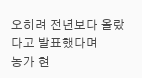오히려 전년보다 올랐다고 발표했다며
농가 현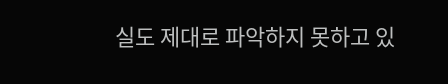실도 제대로 파악하지 못하고 있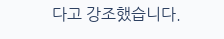다고 강조했습니다.